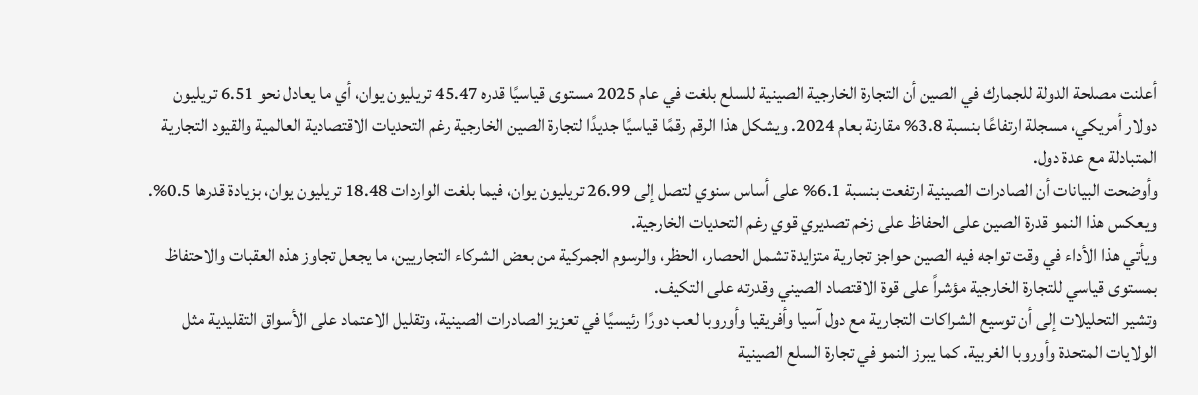أعلنت مصلحة الدولة للجمارك في الصين أن التجارة الخارجية الصينية للسلع بلغت في عام 2025 مستوى قياسيًا قدره 45.47 تريليون يوان، أي ما يعادل نحو 6.51 تريليون دولار أمريكي، مسجلة ارتفاعًا بنسبة 3.8% مقارنة بعام 2024. ويشكل هذا الرقم رقمًا قياسيًا جديدًا لتجارة الصين الخارجية رغم التحديات الاقتصادية العالمية والقيود التجارية المتبادلة مع عدة دول.
وأوضحت البيانات أن الصادرات الصينية ارتفعت بنسبة 6.1% على أساس سنوي لتصل إلى 26.99 تريليون يوان، فيما بلغت الواردات 18.48 تريليون يوان، بزيادة قدرها 0.5%. ويعكس هذا النمو قدرة الصين على الحفاظ على زخم تصديري قوي رغم التحديات الخارجية.
ويأتي هذا الأداء في وقت تواجه فيه الصين حواجز تجارية متزايدة تشمل الحصار، الحظر، والرسوم الجمركية من بعض الشركاء التجاريين، ما يجعل تجاوز هذه العقبات والاحتفاظ بمستوى قياسي للتجارة الخارجية مؤشراً على قوة الاقتصاد الصيني وقدرته على التكيف.
وتشير التحليلات إلى أن توسيع الشراكات التجارية مع دول آسيا وأفريقيا وأوروبا لعب دورًا رئيسيًا في تعزيز الصادرات الصينية، وتقليل الاعتماد على الأسواق التقليدية مثل الولايات المتحدة وأوروبا الغربية. كما يبرز النمو في تجارة السلع الصينية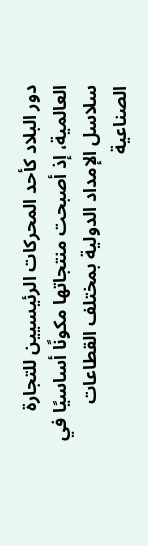دور البلاد كأحد المحركات الرئيسيين للتجارة العالمية، إذ أصبحت منتجاتها مكونًا أساسيًا في سلاسل الإمداد الدولية بمختلف القطاعات الصناعية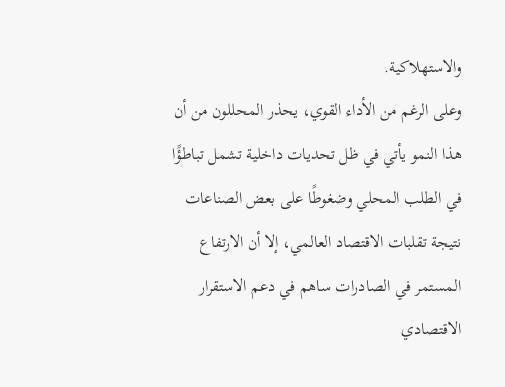والاستهلاكية.
وعلى الرغم من الأداء القوي، يحذر المحللون من أن هذا النمو يأتي في ظل تحديات داخلية تشمل تباطؤًا في الطلب المحلي وضغوطًا على بعض الصناعات نتيجة تقلبات الاقتصاد العالمي، إلا أن الارتفاع المستمر في الصادرات ساهم في دعم الاستقرار الاقتصادي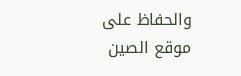والحفاظ على موقع الصين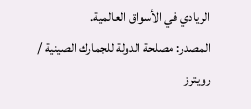الريادي في الأسواق العالمية.
المصدر: مصلحة الدولة للجمارك الصينية / رويترز